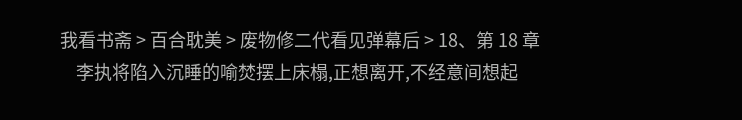我看书斋 > 百合耽美 > 废物修二代看见弹幕后 > 18、第 18 章
    李执将陷入沉睡的喻焚摆上床榻,正想离开,不经意间想起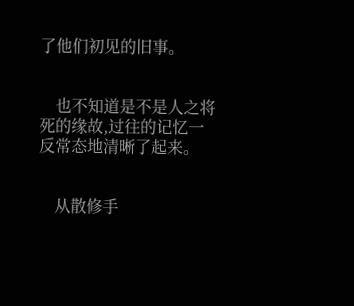了他们初见的旧事。


    也不知道是不是人之将死的缘故,过往的记忆一反常态地清晰了起来。


    从散修手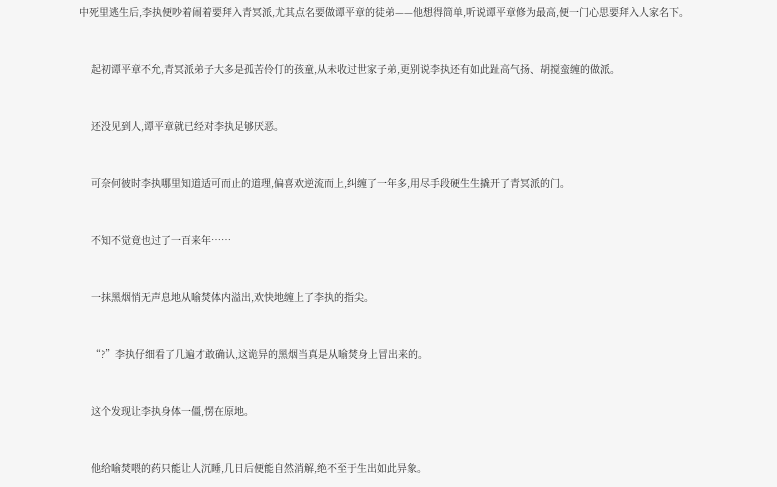中死里逃生后,李执便吵着闹着要拜入青冥派,尤其点名要做谭平章的徒弟——他想得简单,听说谭平章修为最高,便一门心思要拜入人家名下。


    起初谭平章不允,青冥派弟子大多是孤苦伶仃的孩童,从未收过世家子弟,更别说李执还有如此趾高气扬、胡搅蛮缠的做派。


    还没见到人,谭平章就已经对李执足够厌恶。


    可奈何彼时李执哪里知道适可而止的道理,偏喜欢逆流而上,纠缠了一年多,用尽手段硬生生撬开了青冥派的门。


    不知不觉竟也过了一百来年……


    一抹黑烟悄无声息地从喻焚体内溢出,欢快地缠上了李执的指尖。


    “?”李执仔细看了几遍才敢确认,这诡异的黑烟当真是从喻焚身上冒出来的。


    这个发现让李执身体一僵,愣在原地。


    他给喻焚喂的药只能让人沉睡,几日后便能自然消解,绝不至于生出如此异象。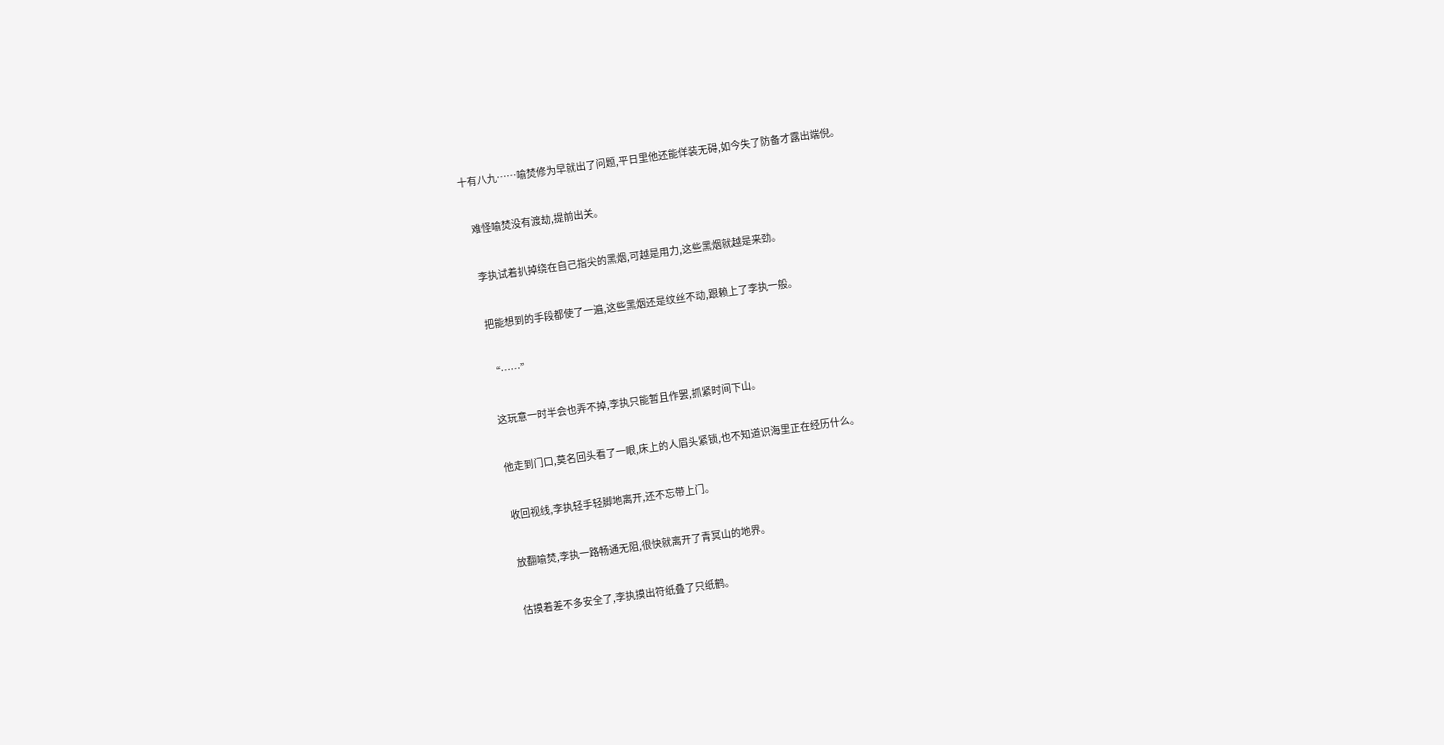十有八九……喻焚修为早就出了问题,平日里他还能佯装无碍,如今失了防备才露出端倪。


    难怪喻焚没有渡劫,提前出关。


    李执试着扒掉绕在自己指尖的黑烟,可越是用力,这些黑烟就越是来劲。


    把能想到的手段都使了一遍,这些黑烟还是纹丝不动,跟赖上了李执一般。


    “……”


    这玩意一时半会也弄不掉,李执只能暂且作罢,抓紧时间下山。


    他走到门口,莫名回头看了一眼,床上的人眉头紧锁,也不知道识海里正在经历什么。


    收回视线,李执轻手轻脚地离开,还不忘带上门。


    放翻喻焚,李执一路畅通无阻,很快就离开了青冥山的地界。


    估摸着差不多安全了,李执摸出符纸叠了只纸鹤。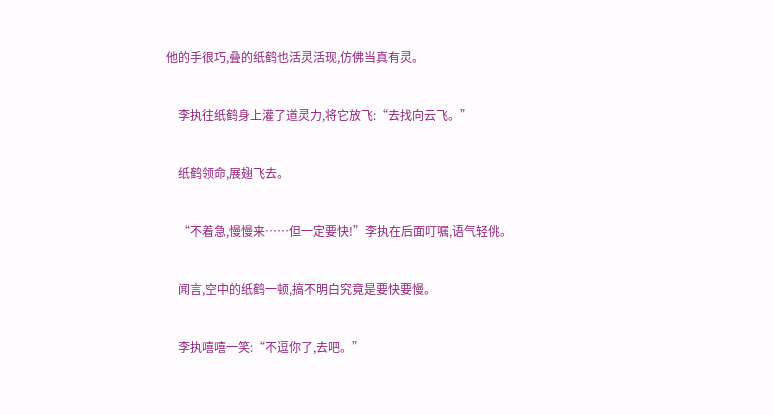他的手很巧,叠的纸鹤也活灵活现,仿佛当真有灵。


    李执往纸鹤身上灌了道灵力,将它放飞:“去找向云飞。”


    纸鹤领命,展翅飞去。


    “不着急,慢慢来……但一定要快!”李执在后面叮嘱,语气轻佻。


    闻言,空中的纸鹤一顿,搞不明白究竟是要快要慢。


    李执嘻嘻一笑:“不逗你了,去吧。”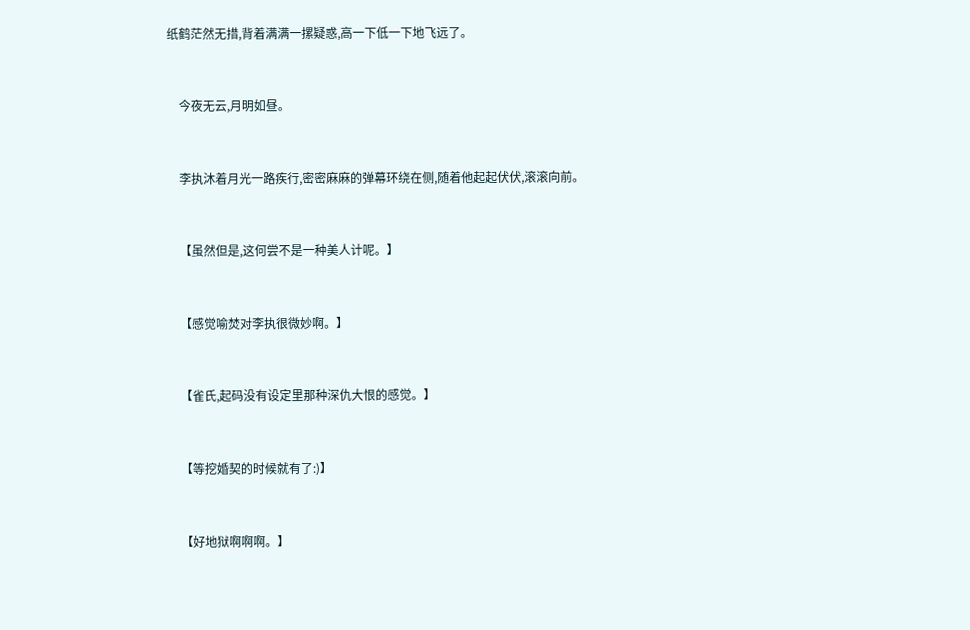纸鹤茫然无措,背着满满一摞疑惑,高一下低一下地飞远了。


    今夜无云,月明如昼。


    李执沐着月光一路疾行,密密麻麻的弹幕环绕在侧,随着他起起伏伏,滚滚向前。


    【虽然但是,这何尝不是一种美人计呢。】


    【感觉喻焚对李执很微妙啊。】


    【雀氏,起码没有设定里那种深仇大恨的感觉。】


    【等挖婚契的时候就有了:)】


    【好地狱啊啊啊。】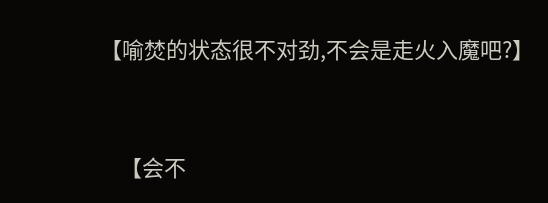【喻焚的状态很不对劲,不会是走火入魔吧?】


    【会不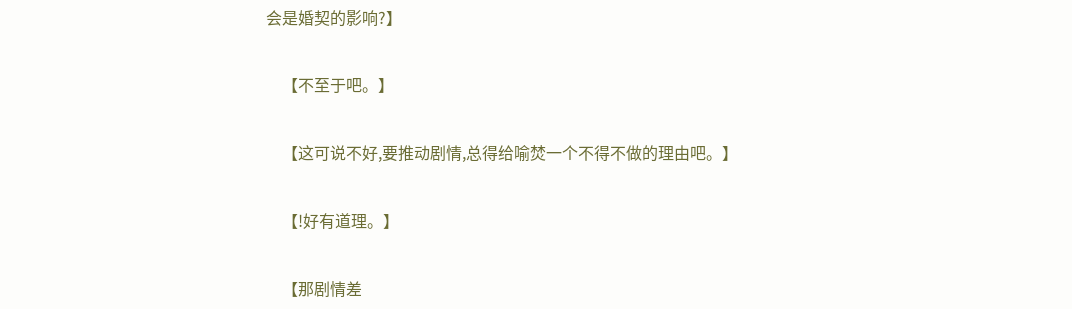会是婚契的影响?】


    【不至于吧。】


    【这可说不好,要推动剧情,总得给喻焚一个不得不做的理由吧。】


    【!好有道理。】


    【那剧情差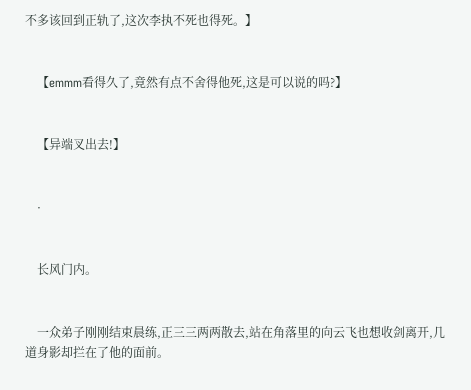不多该回到正轨了,这次李执不死也得死。】


    【emmm看得久了,竟然有点不舍得他死,这是可以说的吗?】


    【异端叉出去!】


    ·


    长风门内。


    一众弟子刚刚结束晨练,正三三两两散去,站在角落里的向云飞也想收剑离开,几道身影却拦在了他的面前。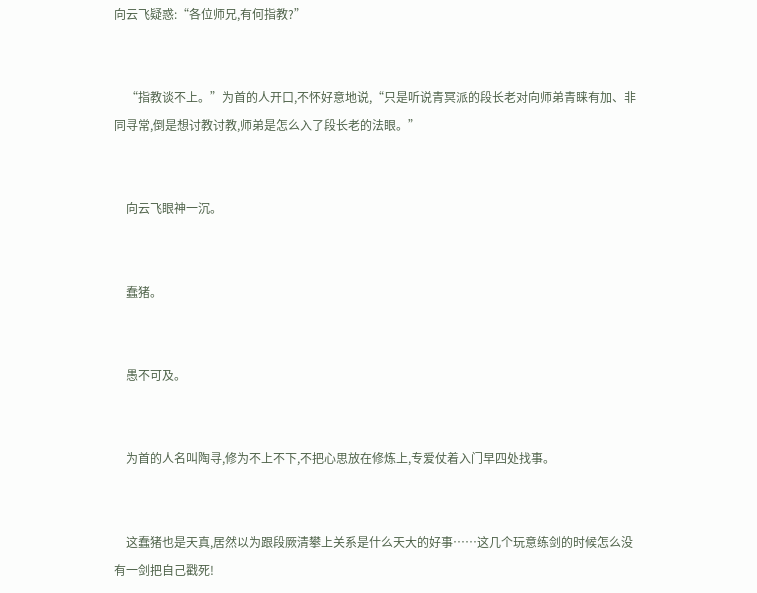向云飞疑惑:“各位师兄,有何指教?”


    “指教谈不上。”为首的人开口,不怀好意地说,“只是听说青冥派的段长老对向师弟青睐有加、非同寻常,倒是想讨教讨教,师弟是怎么入了段长老的法眼。”


    向云飞眼神一沉。


    蠢猪。


    愚不可及。


    为首的人名叫陶寻,修为不上不下,不把心思放在修炼上,专爱仗着入门早四处找事。


    这蠢猪也是天真,居然以为跟段厥清攀上关系是什么天大的好事……这几个玩意练剑的时候怎么没有一剑把自己戳死!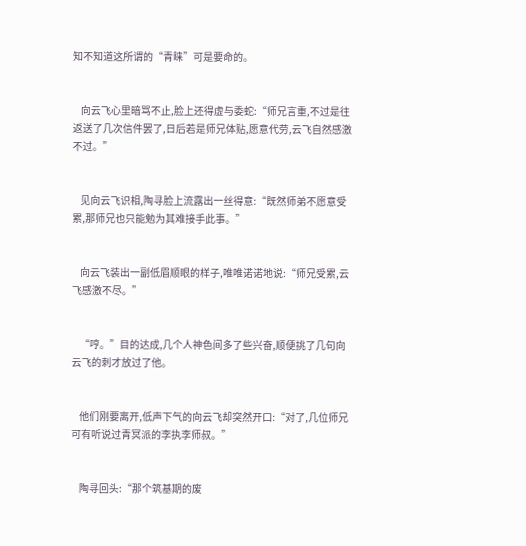知不知道这所谓的“青睐”可是要命的。


    向云飞心里暗骂不止,脸上还得虚与委蛇:“师兄言重,不过是往返送了几次信件罢了,日后若是师兄体贴,愿意代劳,云飞自然感激不过。”


    见向云飞识相,陶寻脸上流露出一丝得意:“既然师弟不愿意受累,那师兄也只能勉为其难接手此事。”


    向云飞装出一副低眉顺眼的样子,唯唯诺诺地说:“师兄受累,云飞感激不尽。”


    “哼。”目的达成,几个人神色间多了些兴奋,顺便挑了几句向云飞的刺才放过了他。


    他们刚要离开,低声下气的向云飞却突然开口:“对了,几位师兄可有听说过青冥派的李执李师叔。”


    陶寻回头:“那个筑基期的废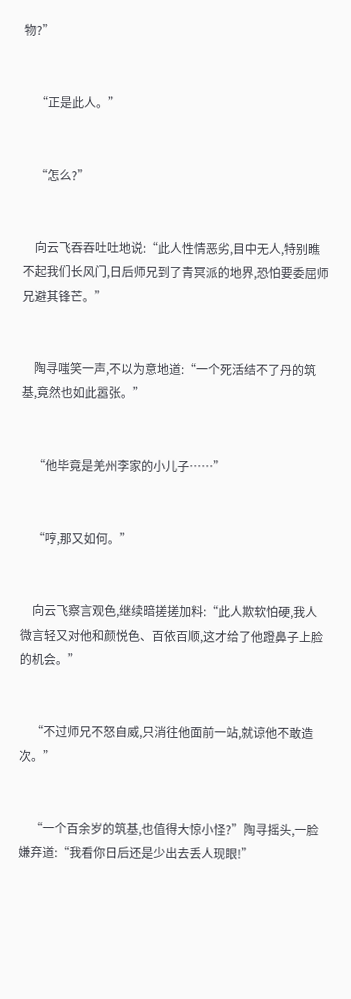物?”


    “正是此人。”


    “怎么?”


    向云飞吞吞吐吐地说:“此人性情恶劣,目中无人,特别瞧不起我们长风门,日后师兄到了青冥派的地界,恐怕要委屈师兄避其锋芒。”


    陶寻嗤笑一声,不以为意地道:“一个死活结不了丹的筑基,竟然也如此嚣张。”


    “他毕竟是羌州李家的小儿子……”


    “哼,那又如何。”


    向云飞察言观色,继续暗搓搓加料:“此人欺软怕硬,我人微言轻又对他和颜悦色、百依百顺,这才给了他蹬鼻子上脸的机会。”


    “不过师兄不怒自威,只消往他面前一站,就谅他不敢造次。”


    “一个百余岁的筑基,也值得大惊小怪?”陶寻摇头,一脸嫌弃道:“我看你日后还是少出去丢人现眼!”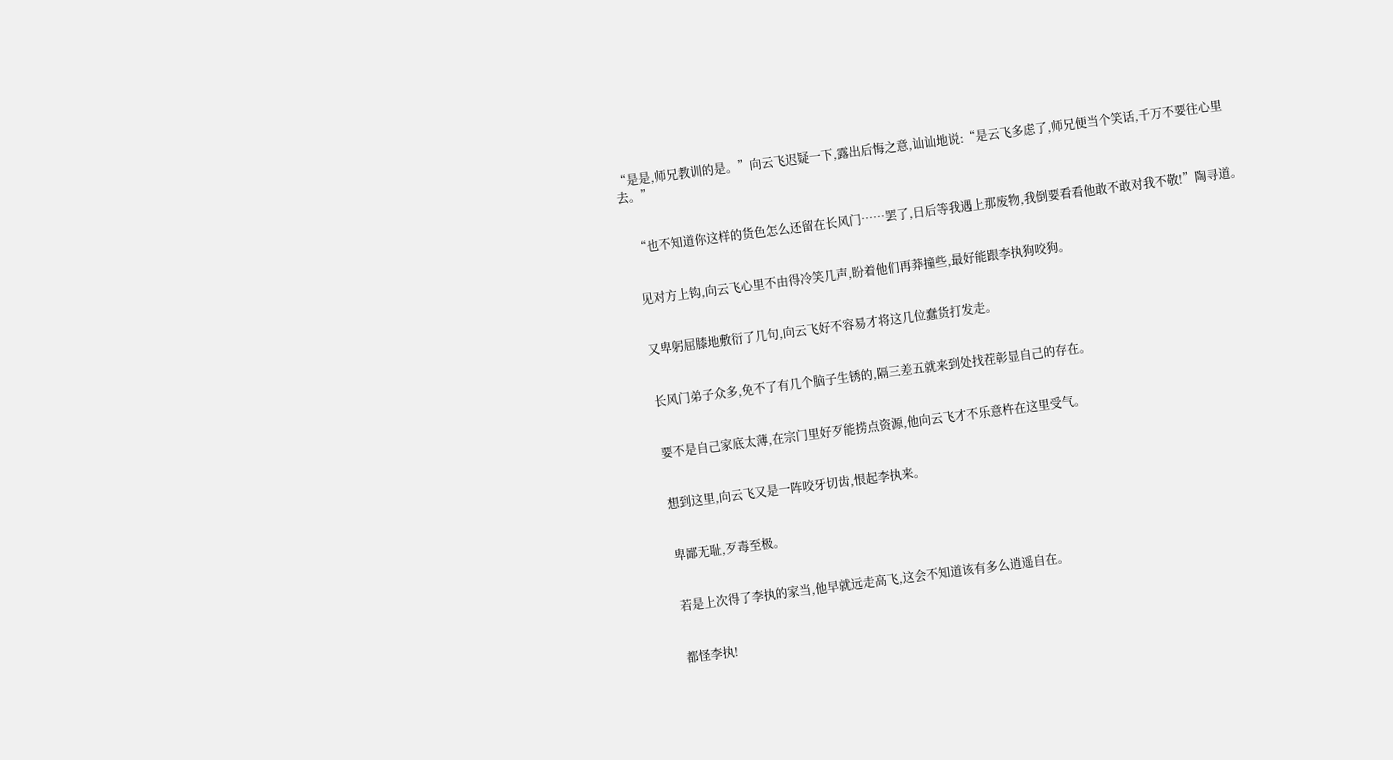“是是,师兄教训的是。”向云飞迟疑一下,露出后悔之意,讪讪地说:“是云飞多虑了,师兄便当个笑话,千万不要往心里去。”


    “也不知道你这样的货色怎么还留在长风门……罢了,日后等我遇上那废物,我倒要看看他敢不敢对我不敬!”陶寻道。


    见对方上钩,向云飞心里不由得冷笑几声,盼着他们再莽撞些,最好能跟李执狗咬狗。


    又卑躬屈膝地敷衍了几句,向云飞好不容易才将这几位蠢货打发走。


    长风门弟子众多,免不了有几个脑子生锈的,隔三差五就来到处找茬彰显自己的存在。


    要不是自己家底太薄,在宗门里好歹能捞点资源,他向云飞才不乐意杵在这里受气。


    想到这里,向云飞又是一阵咬牙切齿,恨起李执来。


    卑鄙无耻,歹毒至极。


    若是上次得了李执的家当,他早就远走高飞,这会不知道该有多么逍遥自在。


    都怪李执!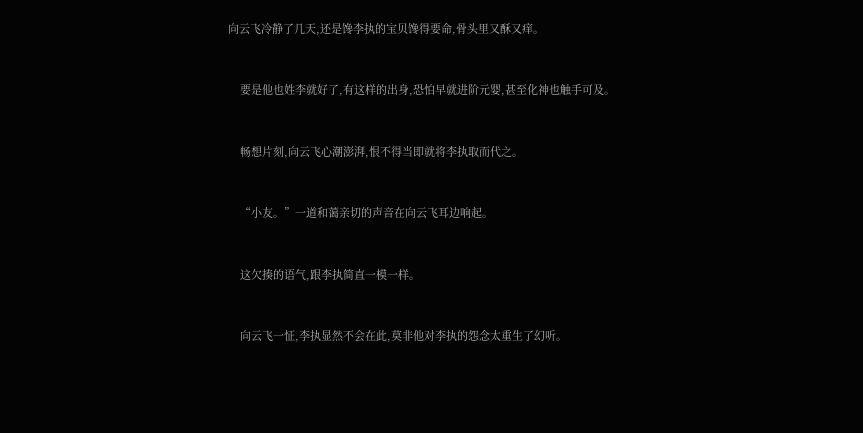向云飞冷静了几天,还是馋李执的宝贝馋得要命,骨头里又酥又痒。


    要是他也姓李就好了,有这样的出身,恐怕早就进阶元婴,甚至化神也触手可及。


    畅想片刻,向云飞心潮澎湃,恨不得当即就将李执取而代之。


    “小友。”一道和蔼亲切的声音在向云飞耳边响起。


    这欠揍的语气,跟李执简直一模一样。


    向云飞一怔,李执显然不会在此,莫非他对李执的怨念太重生了幻听。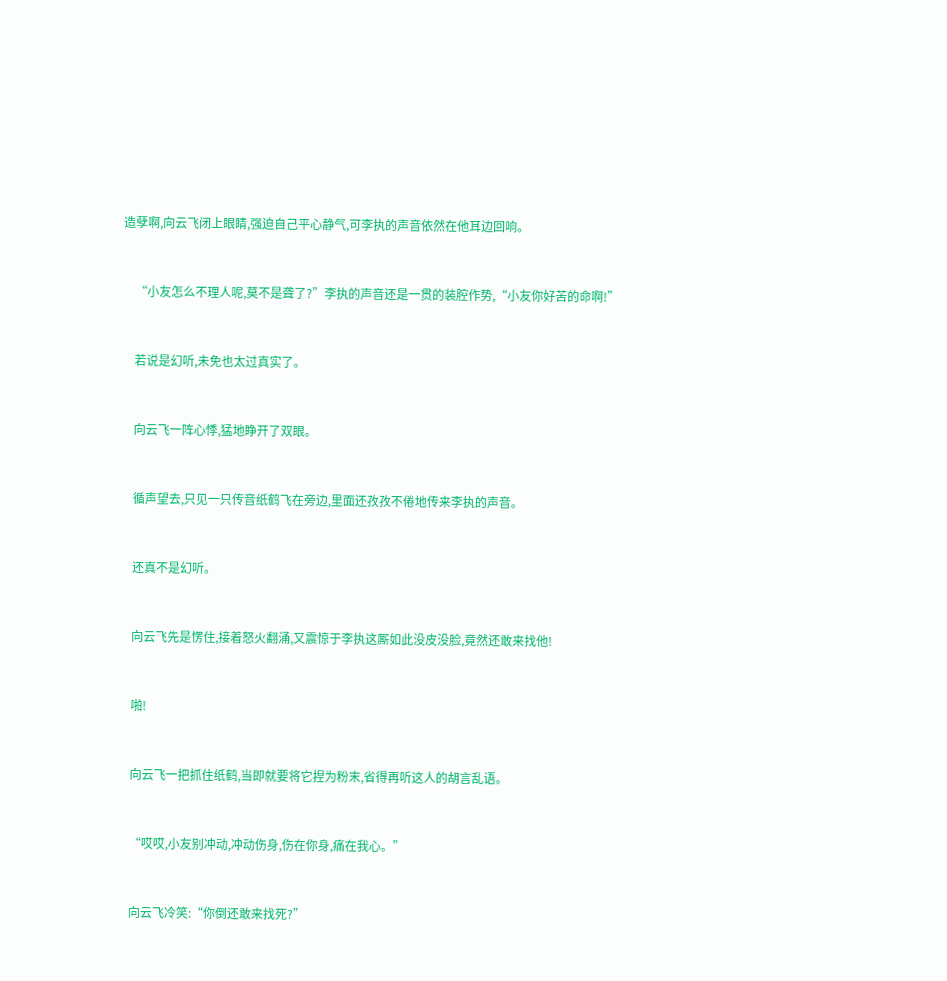造孽啊,向云飞闭上眼睛,强迫自己平心静气,可李执的声音依然在他耳边回响。


    “小友怎么不理人呢,莫不是聋了?”李执的声音还是一贯的装腔作势,“小友你好苦的命啊!”


    若说是幻听,未免也太过真实了。


    向云飞一阵心悸,猛地睁开了双眼。


    循声望去,只见一只传音纸鹤飞在旁边,里面还孜孜不倦地传来李执的声音。


    还真不是幻听。


    向云飞先是愣住,接着怒火翻涌,又震惊于李执这厮如此没皮没脸,竟然还敢来找他!


    啪!


    向云飞一把抓住纸鹤,当即就要将它捏为粉末,省得再听这人的胡言乱语。


    “哎哎,小友别冲动,冲动伤身,伤在你身,痛在我心。”


    向云飞冷笑:“你倒还敢来找死?”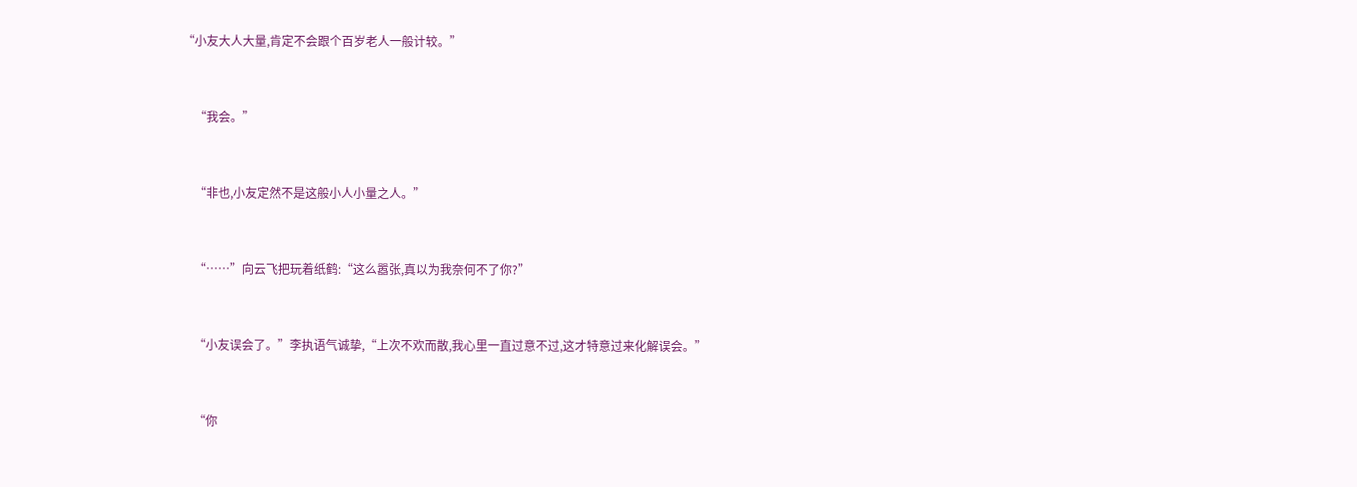“小友大人大量,肯定不会跟个百岁老人一般计较。”


    “我会。”


    “非也,小友定然不是这般小人小量之人。”


    “……”向云飞把玩着纸鹤:“这么嚣张,真以为我奈何不了你?”


    “小友误会了。”李执语气诚挚,“上次不欢而散,我心里一直过意不过,这才特意过来化解误会。”


    “你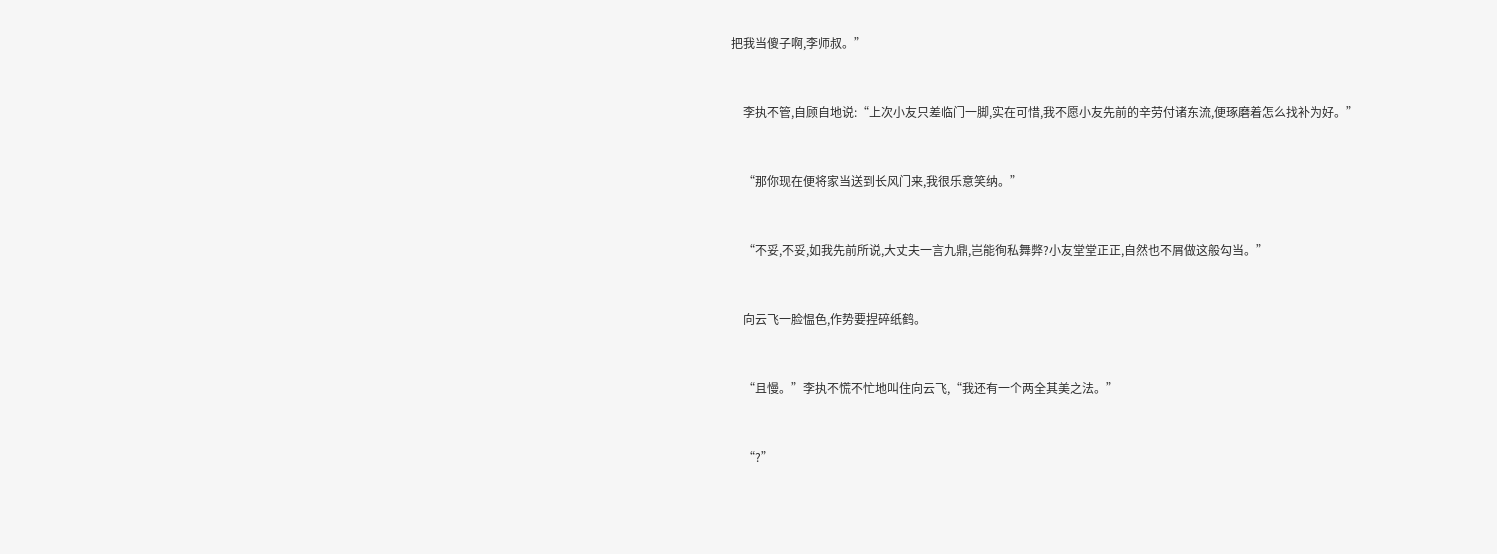把我当傻子啊,李师叔。”


    李执不管,自顾自地说:“上次小友只差临门一脚,实在可惜,我不愿小友先前的辛劳付诸东流,便琢磨着怎么找补为好。”


    “那你现在便将家当送到长风门来,我很乐意笑纳。”


    “不妥,不妥,如我先前所说,大丈夫一言九鼎,岂能徇私舞弊?小友堂堂正正,自然也不屑做这般勾当。”


    向云飞一脸愠色,作势要捏碎纸鹤。


    “且慢。”李执不慌不忙地叫住向云飞,“我还有一个两全其美之法。”


    “?”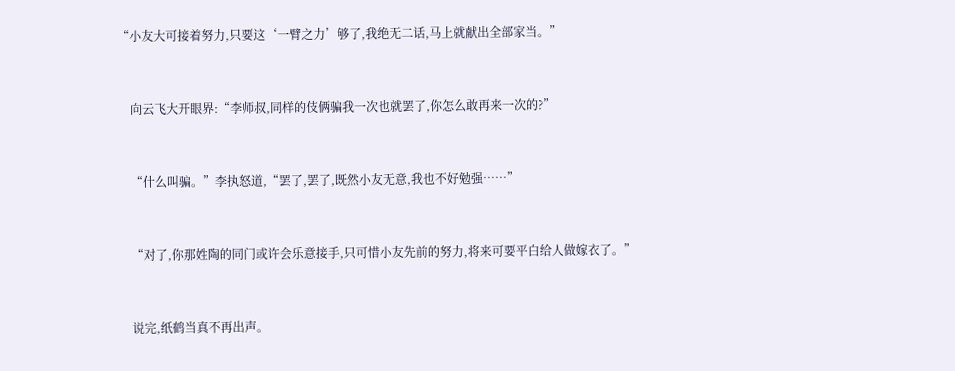“小友大可接着努力,只要这‘一臂之力’够了,我绝无二话,马上就献出全部家当。”


    向云飞大开眼界:“李师叔,同样的伎俩骗我一次也就罢了,你怎么敢再来一次的?”


    “什么叫骗。”李执怒道,“罢了,罢了,既然小友无意,我也不好勉强……”


    “对了,你那姓陶的同门或许会乐意接手,只可惜小友先前的努力,将来可要平白给人做嫁衣了。”


    说完,纸鹤当真不再出声。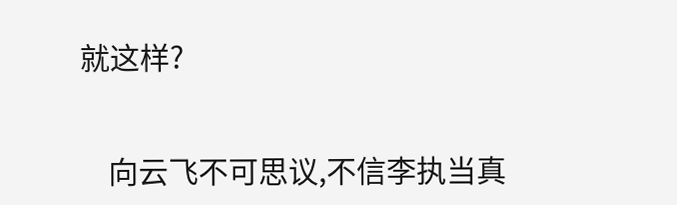就这样?


    向云飞不可思议,不信李执当真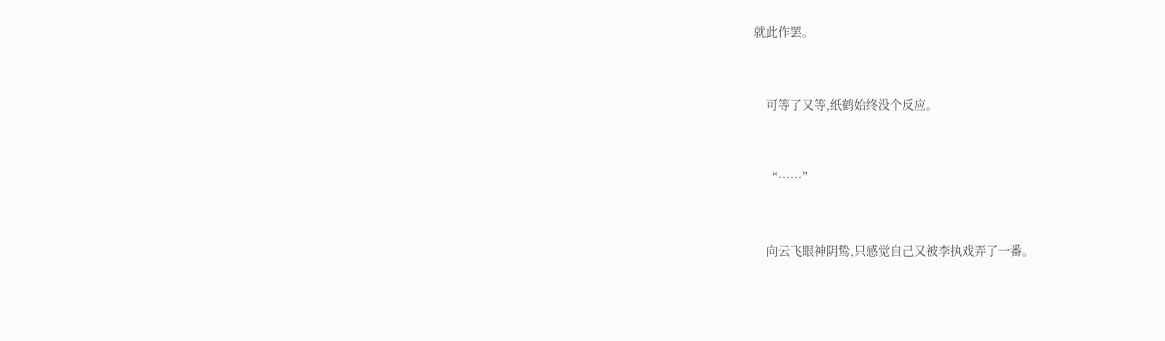就此作罢。


    可等了又等,纸鹤始终没个反应。


    “……”


    向云飞眼神阴鸷,只感觉自己又被李执戏弄了一番。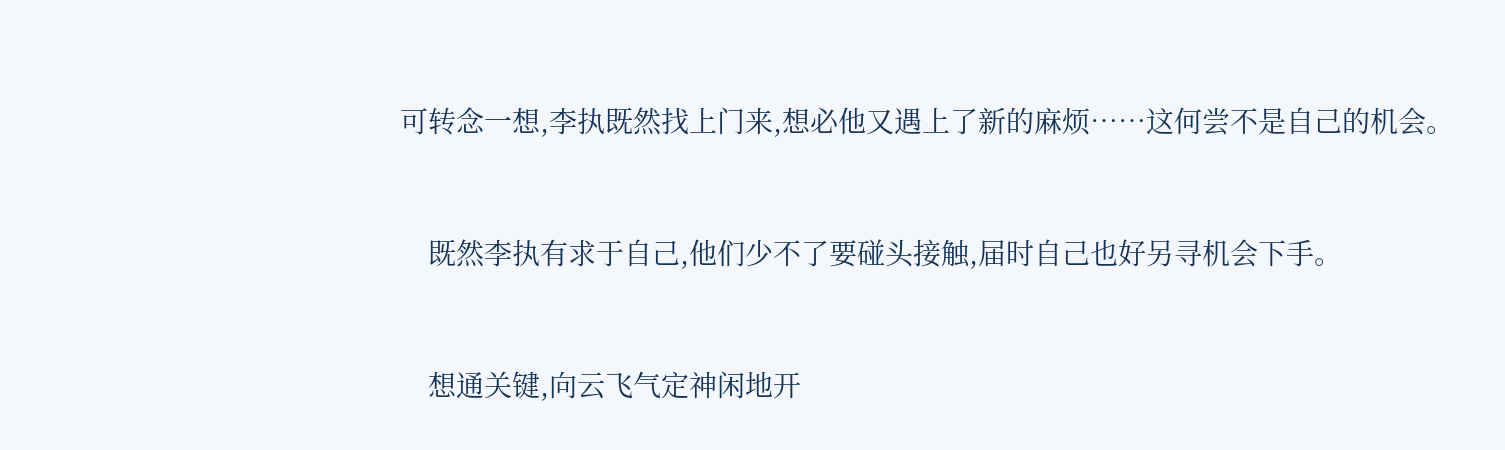可转念一想,李执既然找上门来,想必他又遇上了新的麻烦……这何尝不是自己的机会。


    既然李执有求于自己,他们少不了要碰头接触,届时自己也好另寻机会下手。


    想通关键,向云飞气定神闲地开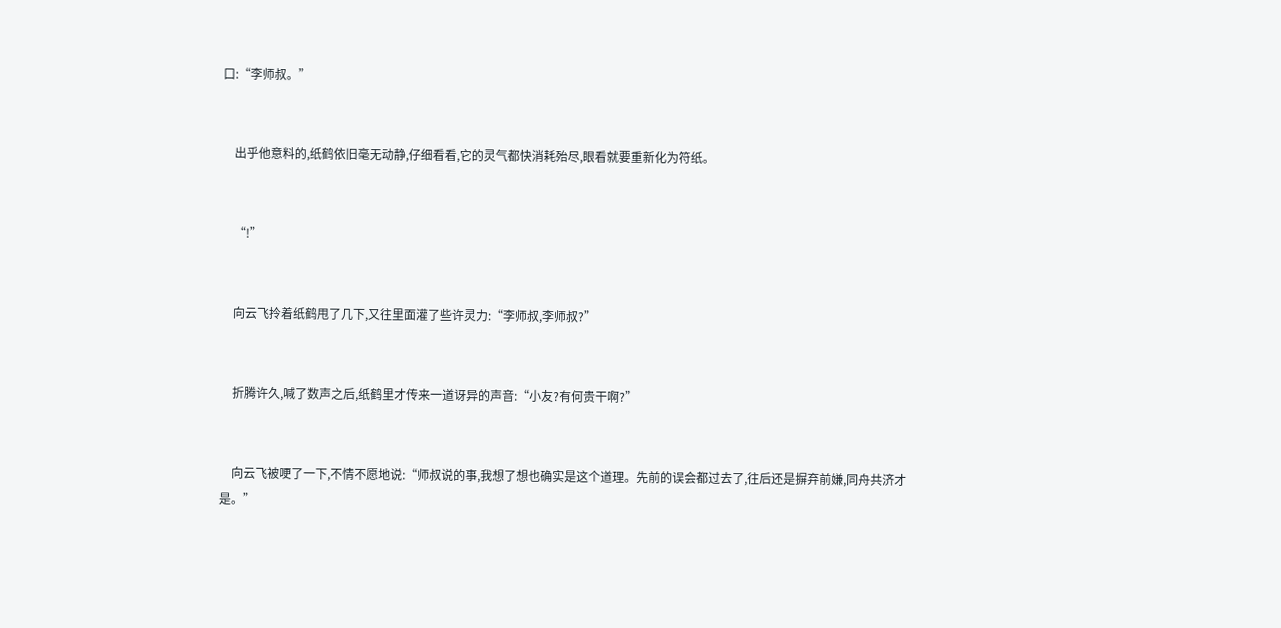口:“李师叔。”


    出乎他意料的,纸鹤依旧毫无动静,仔细看看,它的灵气都快消耗殆尽,眼看就要重新化为符纸。


    “!”


    向云飞拎着纸鹤甩了几下,又往里面灌了些许灵力:“李师叔,李师叔?”


    折腾许久,喊了数声之后,纸鹤里才传来一道讶异的声音:“小友?有何贵干啊?”


    向云飞被哽了一下,不情不愿地说:“师叔说的事,我想了想也确实是这个道理。先前的误会都过去了,往后还是摒弃前嫌,同舟共济才是。”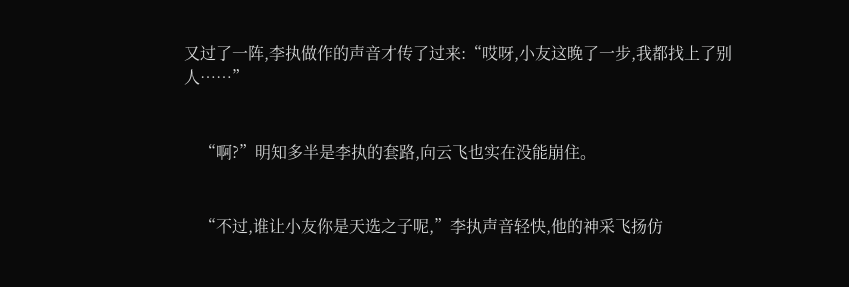又过了一阵,李执做作的声音才传了过来:“哎呀,小友这晚了一步,我都找上了别人……”


    “啊?”明知多半是李执的套路,向云飞也实在没能崩住。


    “不过,谁让小友你是天选之子呢,”李执声音轻快,他的神采飞扬仿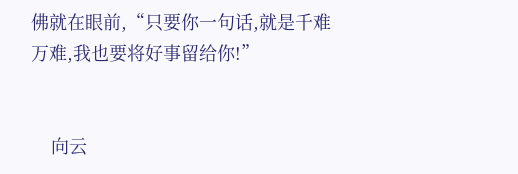佛就在眼前,“只要你一句话,就是千难万难,我也要将好事留给你!”


    向云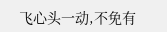飞心头一动,不免有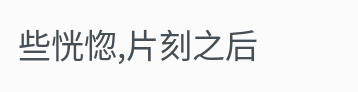些恍惚,片刻之后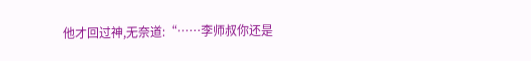他才回过神,无奈道:“……李师叔你还是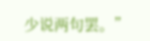少说两句罢。”